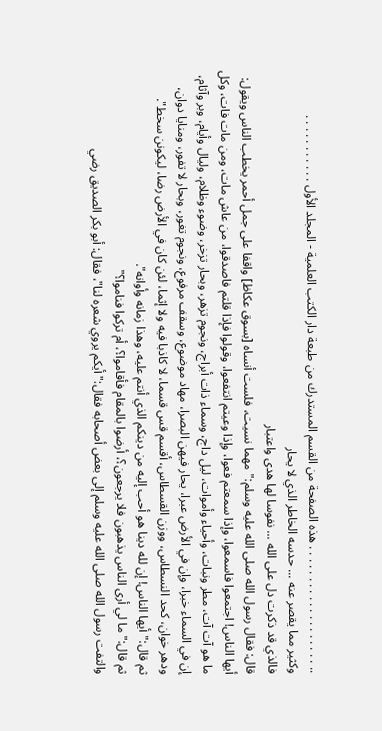.. . . . . . . . . . . . . . . . . . . . هذه الصفحة من القسم المستدرك من طبعة دار الكتب العلمية - المجلد الأول . . . . . . . . . . .
وكثير مما يقصر عنه ... حدسه الخاطر الذي لا يحار
فالذي قد ذكرت دل على الله ... نفوسا لها هدى واعتبار
قال: فقال رسول الله صلى الله عليه وسلم:"مهما نسيت، فلست أنساه [بسوق عكاظ] واقفا على جمل أحمر يخطب الناس ويقول: أيها الناس! اجتمعوا فاسمعوا، وإذا سمعتم فعوا، وإذا وعيتم انتفعوا، وقولوا فإذا قلتم فاصدقوا، من عاش مات، ومن مات فات، وكل ما هو آت آت، مطر ونبات، وأحياء وأموات، ليل داج، وسماء ذات أبراج، ونجوم تزهر، وبحار تزخر، وضوء وظلام، وليال وأيام، وبر وآثام، إن في السماء خبرا، وإن في الأرض عبرا، يحار فيهن البصرا، مهاد موضوع، وسقف مرفوع، ونجوم تغور، وبحار لا تفور، ومنايا دوان، ودهر خوان، كحد النسطاس، ووزن القسطاس، أقسم قس قسما، لا كاذبا فيه ولا إثما، لئن كان في الأرض رضا، ليكونن سخط".
ثم قال:"أيها الناس! إن لله دينا هو أحب إليه من دينكم الذي أنتم عليه، وهذا زمانه وأوانه".
ثم قال:"ما لي أرى الناس يذهبون فلا يرجعون؟، أرضوا بالمقام فأقاموا؟، أم تركوا فناموا؟"
والتفت رسول الله صلى الله عليه وسلم إلى بعض أصحابه فقال:"أيكم يروي شعره لنا"، فقال: أبو بكر الصديق رضي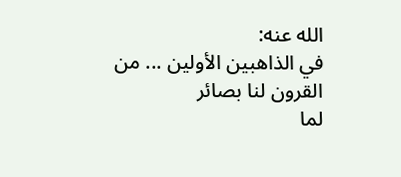الله عنه:
في الذاهبين الأولين ... من القرون لنا بصائر
لما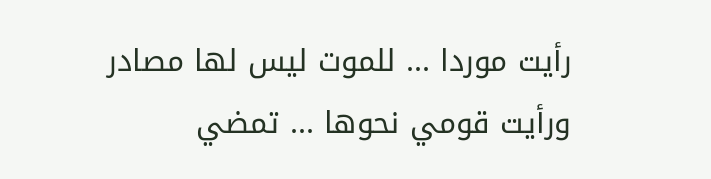رأيت موردا ... للموت ليس لها مصادر
ورأيت قومي نحوها ... تمضي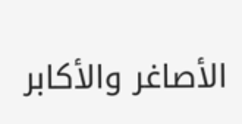الأصاغر والأكابر